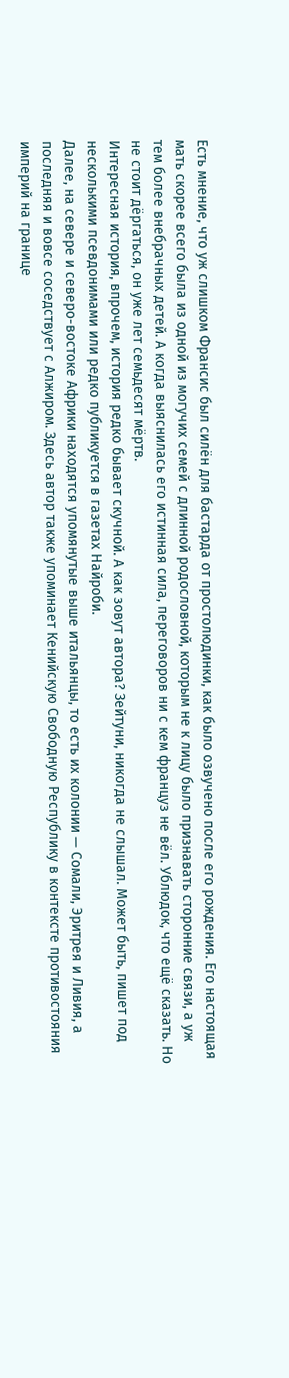Есть мнение, что уж слишком Франсис был силён для бастарда от простолюдинки, как было озвучено после его рождения. Его настоящая мать скорее всего была из одной из могучих семей с длинной родословной, которым не к лицу было признавать сторонние связи, а уж тем более внебрачных детей. А когда выяснилась его истинная сила, переговоров ни с кем француз не вёл. Ублюдок, что ещё сказать. Но не стоит дёргаться, он уже лет семьдесят мёртв.
Интересная история, впрочем, история редко бывает скучной. А как зовут автора? Зейтуни, никогда не слышал. Может быть, пишет под несколькими псевдонимами или редко публикуется в газетах Найроби.
Далее, на севере и северо-востоке Африки находятся упомянутые выше итальянцы, то есть их колонии — Сомали, Эритрея и Ливия, а последняя и вовсе соседствует с Алжиром. Здесь автор также упоминает Кенийскую Свободную Республику в контексте противостояния империй на границе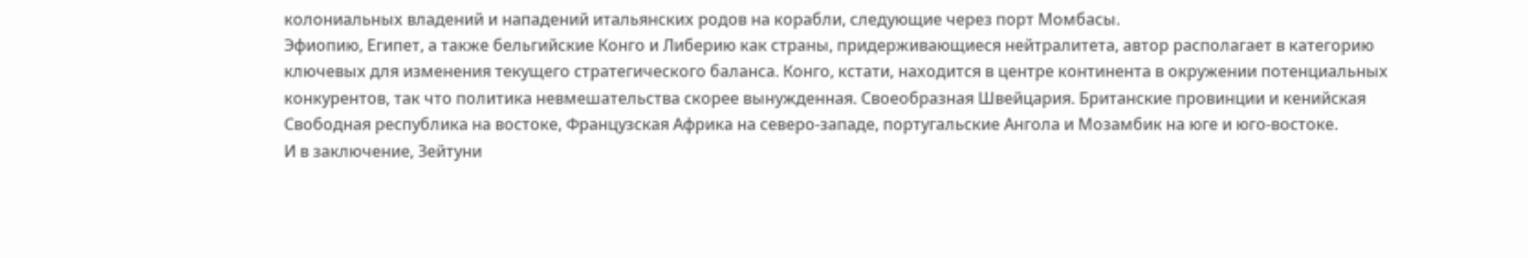колониальных владений и нападений итальянских родов на корабли, следующие через порт Момбасы.
Эфиопию, Египет, а также бельгийские Конго и Либерию как страны, придерживающиеся нейтралитета, автор располагает в категорию ключевых для изменения текущего стратегического баланса. Конго, кстати, находится в центре континента в окружении потенциальных конкурентов, так что политика невмешательства скорее вынужденная. Своеобразная Швейцария. Британские провинции и кенийская Свободная республика на востоке, Французская Африка на северо-западе, португальские Ангола и Мозамбик на юге и юго-востоке.
И в заключение, Зейтуни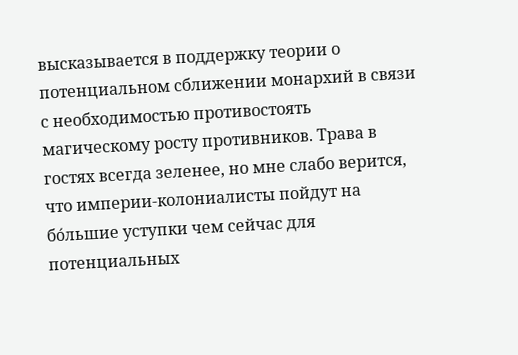высказывается в поддержку теории о потенциальном сближении монархий в связи с необходимостью противостоять магическому росту противников. Трава в гостях всегда зеленее, но мне слабо верится, что империи-колониалисты пойдут на бóльшие уступки чем сейчас для потенциальных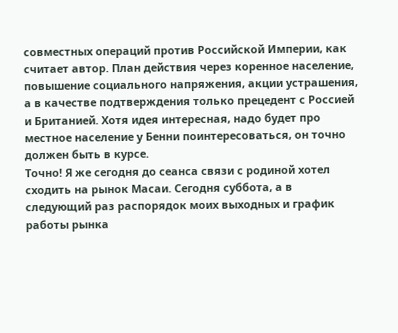совместных операций против Российской Империи, как считает автор. План действия через коренное население, повышение социального напряжения, акции устрашения, а в качестве подтверждения только прецедент с Россией и Британией. Хотя идея интересная, надо будет про местное население у Бенни поинтересоваться, он точно должен быть в курсе.
Точно! Я же сегодня до сеанса связи с родиной хотел сходить на рынок Масаи. Сегодня суббота, а в следующий раз распорядок моих выходных и график работы рынка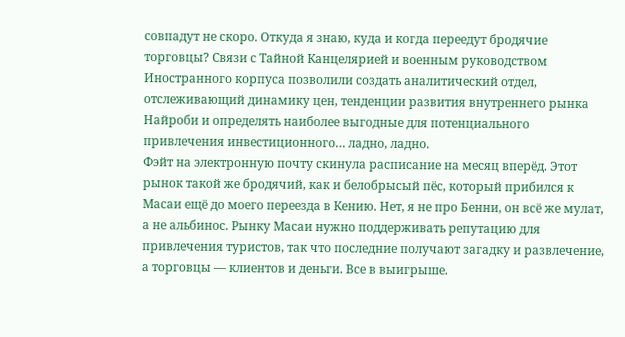совпадут не скоро. Откуда я знаю, куда и когда переедут бродячие торговцы? Связи с Тайной Канцелярией и военным руководством Иностранного корпуса позволили создать аналитический отдел, отслеживающий динамику цен, тенденции развития внутреннего рынка Найроби и определять наиболее выгодные для потенциального привлечения инвестиционного… ладно, ладно.
Фэйт на электронную почту скинула расписание на месяц вперёд. Этот рынок такой же бродячий, как и белобрысый пёс, который прибился к Масаи ещё до моего переезда в Кению. Нет, я не про Бенни, он всё же мулат, а не альбинос. Рынку Масаи нужно поддерживать репутацию для привлечения туристов, так что последние получают загадку и развлечение, а торговцы — клиентов и деньги. Все в выигрыше.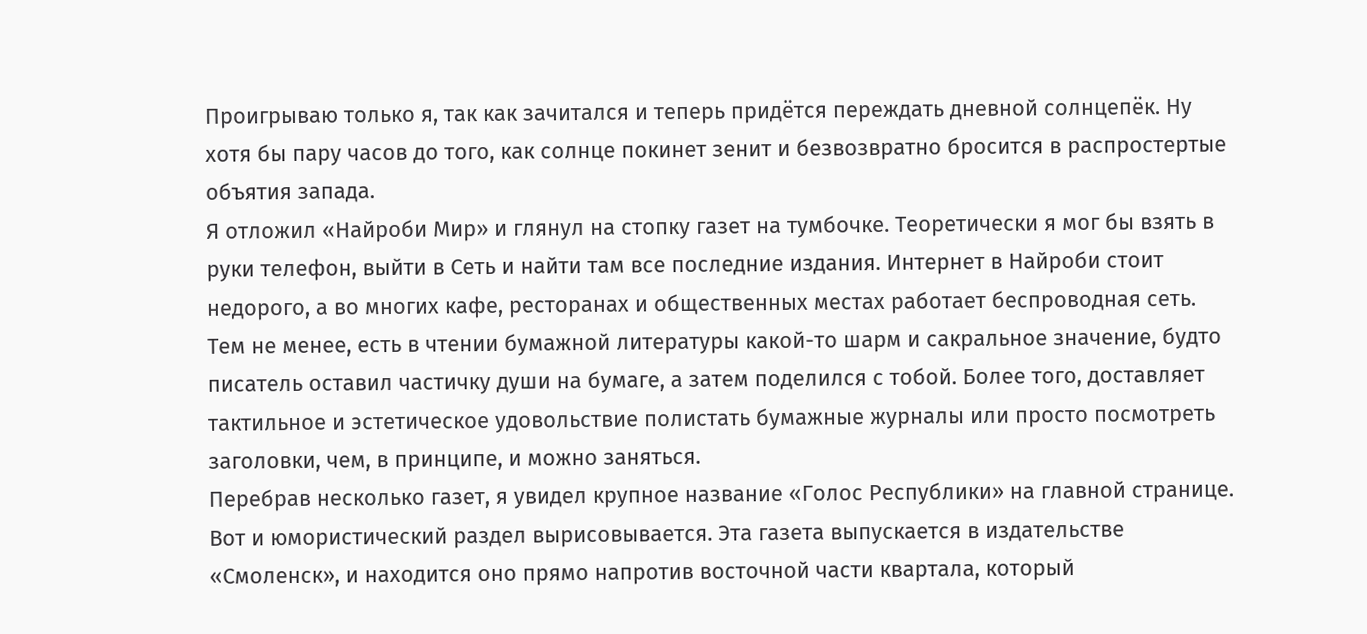Проигрываю только я, так как зачитался и теперь придётся переждать дневной солнцепёк. Ну хотя бы пару часов до того, как солнце покинет зенит и безвозвратно бросится в распростертые объятия запада.
Я отложил «Найроби Мир» и глянул на стопку газет на тумбочке. Теоретически я мог бы взять в руки телефон, выйти в Сеть и найти там все последние издания. Интернет в Найроби стоит недорого, а во многих кафе, ресторанах и общественных местах работает беспроводная сеть.
Тем не менее, есть в чтении бумажной литературы какой-то шарм и сакральное значение, будто писатель оставил частичку души на бумаге, а затем поделился с тобой. Более того, доставляет тактильное и эстетическое удовольствие полистать бумажные журналы или просто посмотреть заголовки, чем, в принципе, и можно заняться.
Перебрав несколько газет, я увидел крупное название «Голос Республики» на главной странице. Вот и юмористический раздел вырисовывается. Эта газета выпускается в издательстве «Смоленск», и находится оно прямо напротив восточной части квартала, который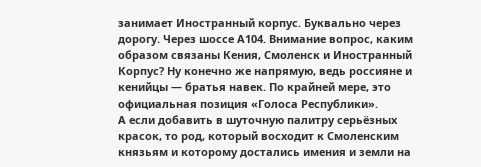занимает Иностранный корпус. Буквально через дорогу. Через шоссе А104. Внимание вопрос, каким образом связаны Кения, Смоленск и Иностранный Корпус? Ну конечно же напрямую, ведь россияне и кенийцы — братья навек. По крайней мере, это официальная позиция «Голоса Республики».
А если добавить в шуточную палитру серьёзных красок, то род, который восходит к Смоленским князьям и которому достались имения и земли на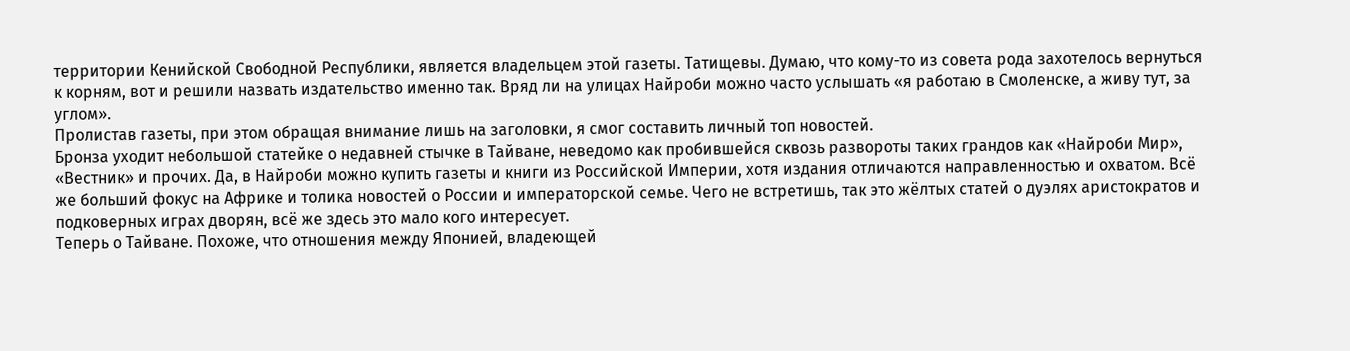территории Кенийской Свободной Республики, является владельцем этой газеты. Татищевы. Думаю, что кому-то из совета рода захотелось вернуться к корням, вот и решили назвать издательство именно так. Вряд ли на улицах Найроби можно часто услышать «я работаю в Смоленске, а живу тут, за углом».
Пролистав газеты, при этом обращая внимание лишь на заголовки, я смог составить личный топ новостей.
Бронза уходит небольшой статейке о недавней стычке в Тайване, неведомо как пробившейся сквозь развороты таких грандов как «Найроби Мир», «Вестник» и прочих. Да, в Найроби можно купить газеты и книги из Российской Империи, хотя издания отличаются направленностью и охватом. Всё же больший фокус на Африке и толика новостей о России и императорской семье. Чего не встретишь, так это жёлтых статей о дуэлях аристократов и подковерных играх дворян, всё же здесь это мало кого интересует.
Теперь о Тайване. Похоже, что отношения между Японией, владеющей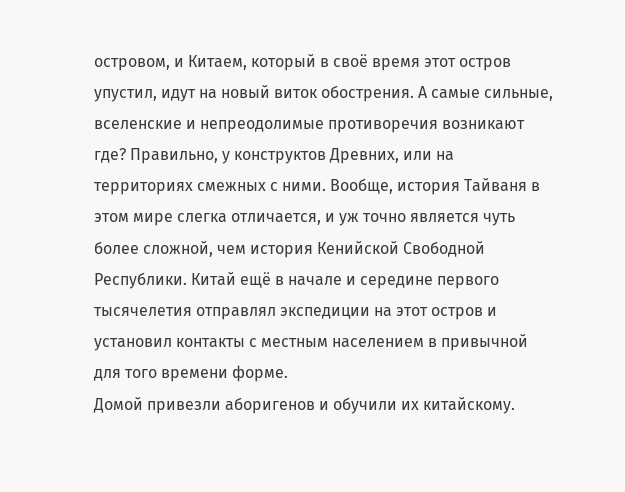островом, и Китаем, который в своё время этот остров упустил, идут на новый виток обострения. А самые сильные, вселенские и непреодолимые противоречия возникают где? Правильно, у конструктов Древних, или на территориях смежных с ними. Вообще, история Тайваня в этом мире слегка отличается, и уж точно является чуть более сложной, чем история Кенийской Свободной Республики. Китай ещё в начале и середине первого тысячелетия отправлял экспедиции на этот остров и установил контакты с местным населением в привычной для того времени форме.
Домой привезли аборигенов и обучили их китайскому.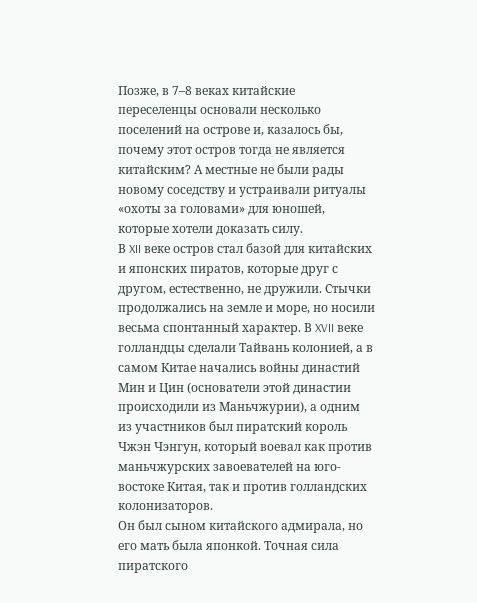Позже, в 7–8 веках китайские переселенцы основали несколько поселений на острове и, казалось бы, почему этот остров тогда не является китайским? А местные не были рады новому соседству и устраивали ритуалы «охоты за головами» для юношей, которые хотели доказать силу.
В XII веке остров стал базой для китайских и японских пиратов, которые друг с другом, естественно, не дружили. Стычки продолжались на земле и море, но носили весьма спонтанный характер. В XVII веке голландцы сделали Тайвань колонией, а в самом Китае начались войны династий Мин и Цин (основатели этой династии происходили из Маньчжурии), а одним из участников был пиратский король Чжэн Чэнгун, который воевал как против маньчжурских завоевателей на юго-востоке Китая, так и против голландских колонизаторов.
Он был сыном китайского адмирала, но его мать была японкой. Точная сила пиратского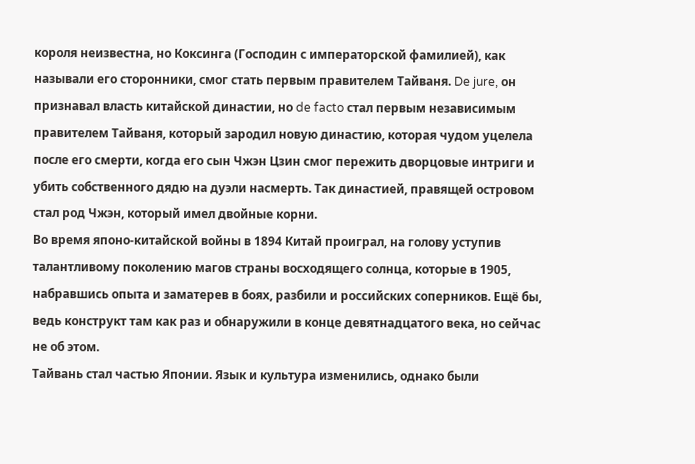короля неизвестна, но Коксинга (Господин с императорской фамилией), как называли его сторонники, смог стать первым правителем Тайваня. De jure, он признавал власть китайской династии, но de facto стал первым независимым правителем Тайваня, который зародил новую династию, которая чудом уцелела после его смерти, когда его сын Чжэн Цзин смог пережить дворцовые интриги и убить собственного дядю на дуэли насмерть. Так династией, правящей островом стал род Чжэн, который имел двойные корни.
Во время японо-китайской войны в 1894 Китай проиграл, на голову уступив талантливому поколению магов страны восходящего солнца, которые в 1905, набравшись опыта и заматерев в боях, разбили и российских соперников. Ещё бы, ведь конструкт там как раз и обнаружили в конце девятнадцатого века, но сейчас не об этом.
Тайвань стал частью Японии. Язык и культура изменились, однако были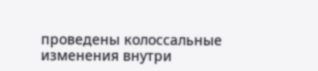проведены колоссальные изменения внутри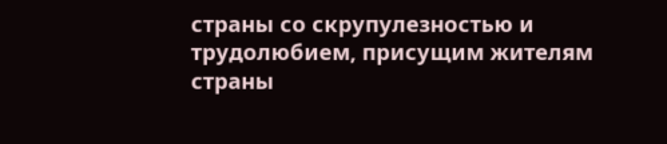страны со скрупулезностью и трудолюбием, присущим жителям страны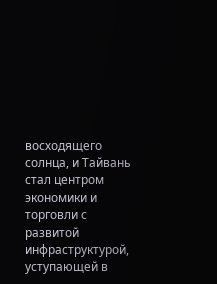восходящего солнца, и Тайвань стал центром экономики и торговли с развитой инфраструктурой, уступающей в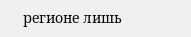регионе лишь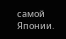самой Японии.